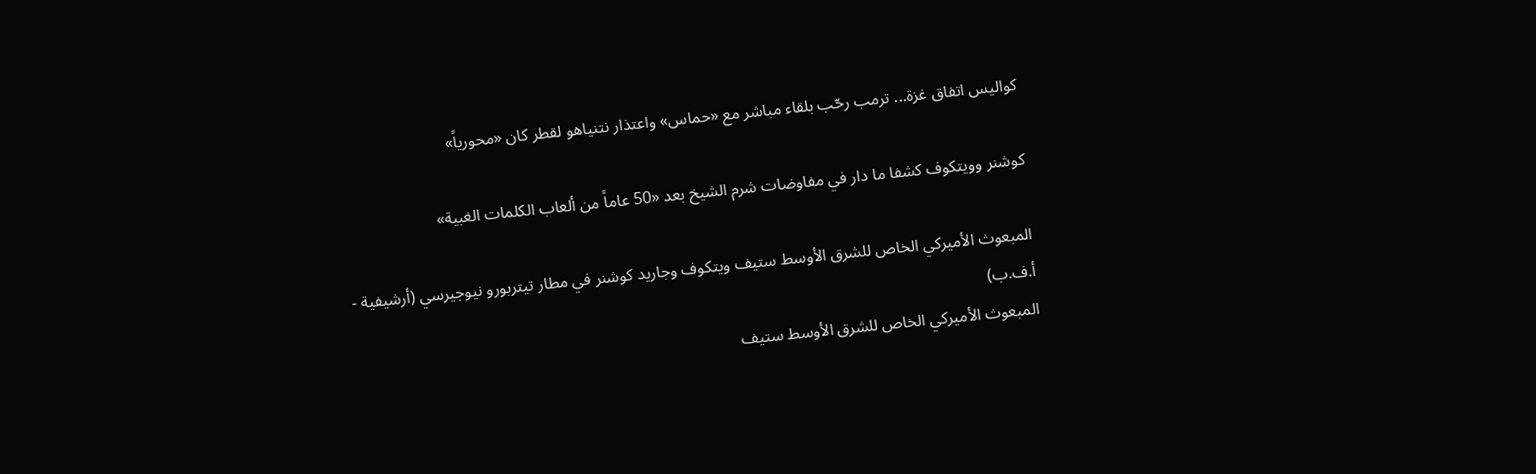كواليس اتفاق غزة... ترمب رحّب بلقاء مباشر مع «حماس» واعتذار نتنياهو لقطر كان «محورياً»

كوشنر وويتكوف كشفا ما دار في مفاوضات شرم الشيخ بعد «50 عاماً من ألعاب الكلمات الغبية»

المبعوث الأميركي الخاص للشرق الأوسط ستيف ويتكوف وجاريد كوشنر في مطار تيتربورو نيوجيرسي (أرشيفية - أ.ف.ب)
المبعوث الأميركي الخاص للشرق الأوسط ستيف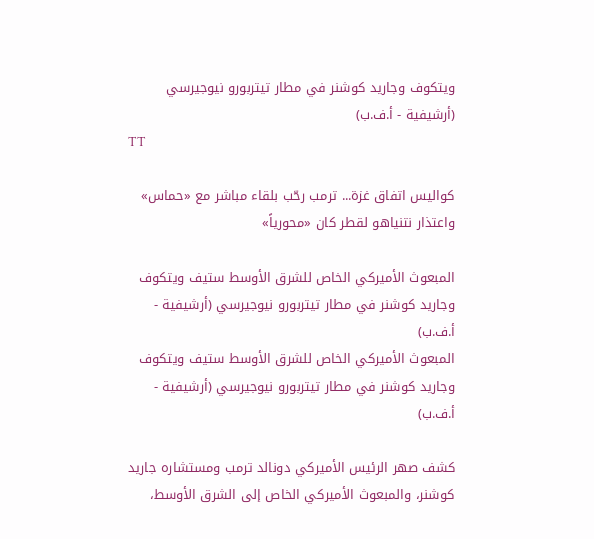ويتكوف وجاريد كوشنر في مطار تيتربورو نيوجيرسي (أرشيفية - أ.ف.ب)
TT

كواليس اتفاق غزة... ترمب رحّب بلقاء مباشر مع «حماس» واعتذار نتنياهو لقطر كان «محورياً»

المبعوث الأميركي الخاص للشرق الأوسط ستيف ويتكوف وجاريد كوشنر في مطار تيتربورو نيوجيرسي (أرشيفية - أ.ف.ب)
المبعوث الأميركي الخاص للشرق الأوسط ستيف ويتكوف وجاريد كوشنر في مطار تيتربورو نيوجيرسي (أرشيفية - أ.ف.ب)

كشف صهر الرئيس الأميركي دونالد ترمب ومستشاره جاريد كوشنر، والمبعوث الأميركي الخاص إلى الشرق الأوسط،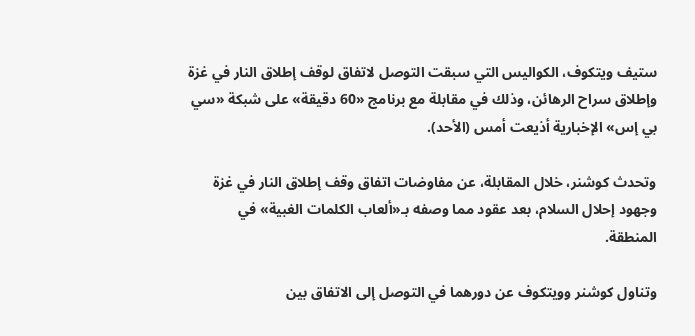ستيف ويتكوف، الكواليس التي سبقت التوصل لاتفاق لوقف إطلاق النار في غزة وإطلاق سراح الرهائن، وذلك في مقابلة مع برنامج «60 دقيقة» على شبكة «سي بي إس» الإخبارية أذيعت أمس (الأحد).

وتحدث كوشنر، خلال المقابلة، عن مفاوضات اتفاق وقف إطلاق النار في غزة وجهود إحلال السلام، بعد عقود مما وصفه بـ«ألعاب الكلمات الغبية» في المنطقة.

وتناول كوشنر وويتكوف عن دورهما في التوصل إلى الاتفاق بين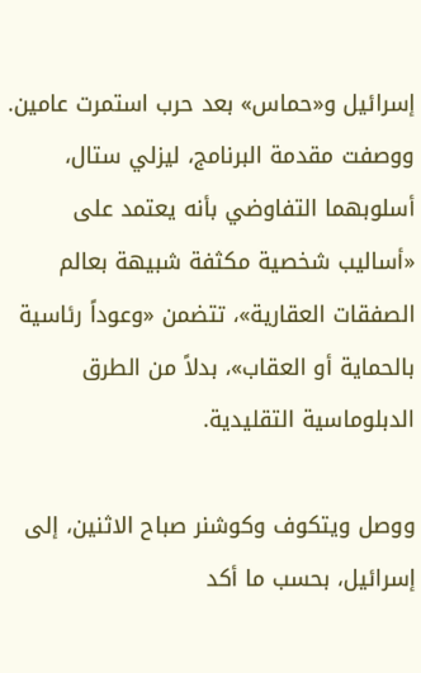إسرائيل و«حماس» بعد حرب استمرت عامين. ووصفت مقدمة البرنامج، ليزلي ستال، أسلوبهما التفاوضي بأنه يعتمد على «أساليب شخصية مكثفة شبيهة بعالم الصفقات العقارية»، تتضمن «وعوداً رئاسية بالحماية أو العقاب»، بدلاً من الطرق الدبلوماسية التقليدية.

ووصل ويتكوف وكوشنر صباح الاثنين، إلى إسرائيل، بحسب ما أكد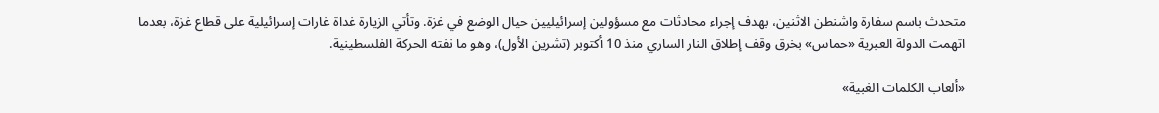متحدث باسم سفارة واشنطن الاثنين، بهدف إجراء محادثات مع مسؤولين إسرائيليين حيال الوضع في غزة. وتأتي الزيارة غداة غارات إسرائيلية على قطاع غزة، بعدما اتهمت الدولة العبرية «حماس» بخرق وقف إطلاق النار الساري منذ 10 أكتوبر (تشرين الأول)، وهو ما نفته الحركة الفلسطينية.

«ألعاب الكلمات الغبية»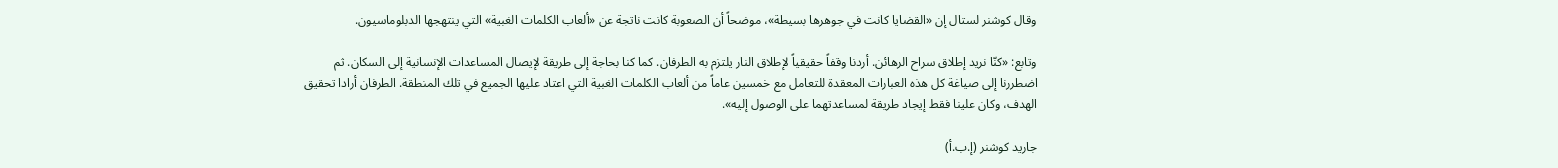وقال كوشنر لستال إن «القضايا كانت في جوهرها بسيطة»، موضحاً أن الصعوبة كانت ناتجة عن «ألعاب الكلمات الغبية» التي ينتهجها الدبلوماسيون.

وتابع: «كنّا نريد إطلاق سراح الرهائن. أردنا وقفاً حقيقياً لإطلاق النار يلتزم به الطرفان. كما كنا بحاجة إلى طريقة لإيصال المساعدات الإنسانية إلى السكان. ثم اضطررنا إلى صياغة كل هذه العبارات المعقدة للتعامل مع خمسين عاماً من ألعاب الكلمات الغبية التي اعتاد عليها الجميع في تلك المنطقة. الطرفان أرادا تحقيق الهدف، وكان علينا فقط إيجاد طريقة لمساعدتهما على الوصول إليه».

جاريد كوشنر (إ.ب.أ)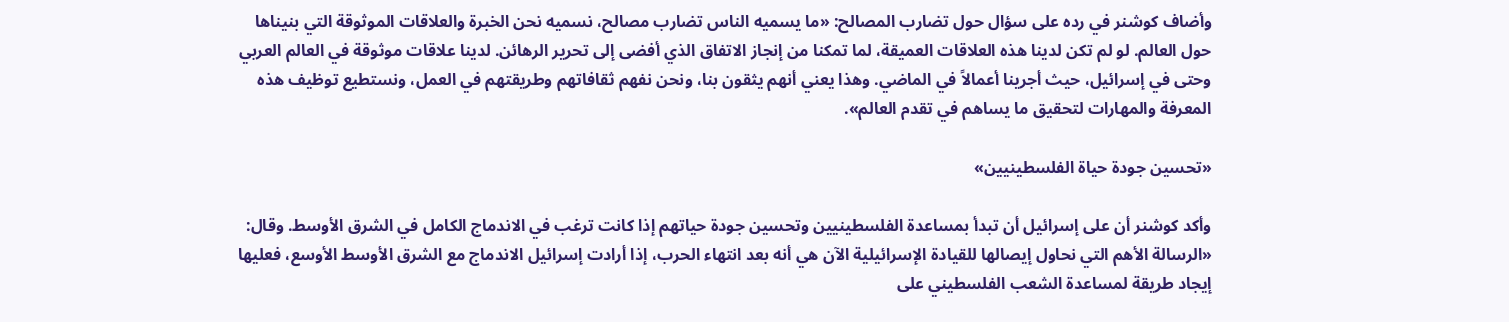وأضاف كوشنر في رده على سؤال حول تضارب المصالح: «ما يسميه الناس تضارب مصالح، نسميه نحن الخبرة والعلاقات الموثوقة التي بنيناها حول العالم. لو لم تكن لدينا هذه العلاقات العميقة، لما تمكنا من إنجاز الاتفاق الذي أفضى إلى تحرير الرهائن. لدينا علاقات موثوقة في العالم العربي وحتى في إسرائيل، حيث أجرينا أعمالاً في الماضي. وهذا يعني أنهم يثقون بنا، ونحن نفهم ثقافاتهم وطريقتهم في العمل، ونستطيع توظيف هذه المعرفة والمهارات لتحقيق ما يساهم في تقدم العالم».

«تحسين جودة حياة الفلسطينيين»

وأكد كوشنر أن على إسرائيل أن تبدأ بمساعدة الفلسطينيين وتحسين جودة حياتهم إذا كانت ترغب في الاندماج الكامل في الشرق الأوسط. وقال: «الرسالة الأهم التي نحاول إيصالها للقيادة الإسرائيلية الآن هي أنه بعد انتهاء الحرب، إذا أرادت إسرائيل الاندماج مع الشرق الأوسط الأوسع، فعليها إيجاد طريقة لمساعدة الشعب الفلسطيني على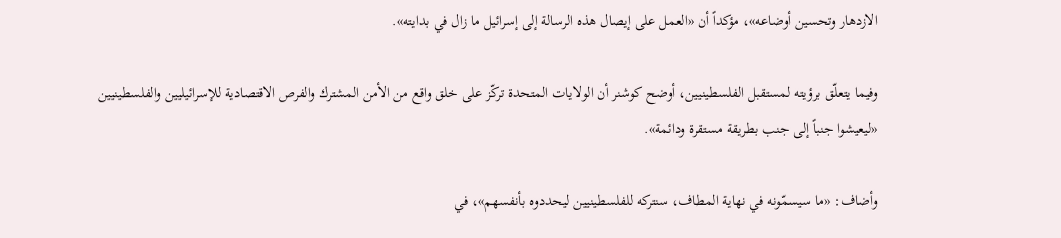الازدهار وتحسين أوضاعه»، مؤكداً أن «العمل على إيصال هذه الرسالة إلى إسرائيل ما زال في بدايته».

وفيما يتعلّق برؤيته لمستقبل الفلسطينيين، أوضح كوشنر أن الولايات المتحدة تركّز على خلق واقع من الأمن المشترك والفرص الاقتصادية للإسرائيليين والفلسطينيين «ليعيشوا جنباً إلى جنب بطريقة مستقرة ودائمة».

وأضاف: «ما سيسمّونه في نهاية المطاف، سنتركه للفلسطينيين ليحددوه بأنفسهم»، في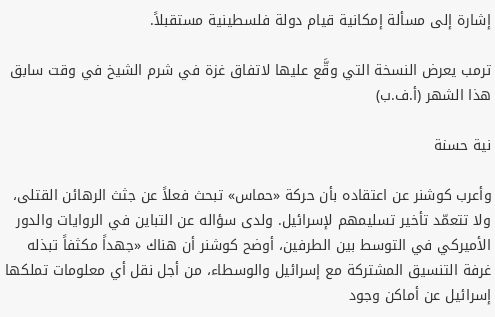إشارة إلى مسألة إمكانية قيام دولة فلسطينية مستقبلاً.

ترمب يعرض النسخة التي وقَّع عليها لاتفاق غزة في شرم الشيخ في وقت سابق هذا الشهر (أ.ف.ب)

نية حسنة

وأعرب كوشنر عن اعتقاده بأن حركة «حماس» تبحث فعلاً عن جثث الرهائن القتلى، ولا تتعمّد تأخير تسليمهم لإسرائيل. ولدى سؤاله عن التباين في الروايات والدور الأميركي في التوسط بين الطرفين، أوضح كوشنر أن هناك «جهداً مكثفاً تبذله غرفة التنسيق المشتركة مع إسرائيل والوسطاء، من أجل نقل أي معلومات تملكها إسرائيل عن أماكن وجود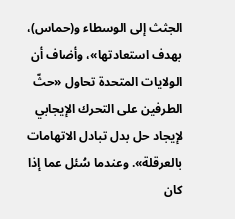الجثث إلى الوسطاء و(حماس)، بهدف استعادتها»، وأضاف أن الولايات المتحدة تحاول «حثّ الطرفين على التحرك الإيجابي لإيجاد حل بدل تبادل الاتهامات بالعرقلة». وعندما سُئل عما إذا كان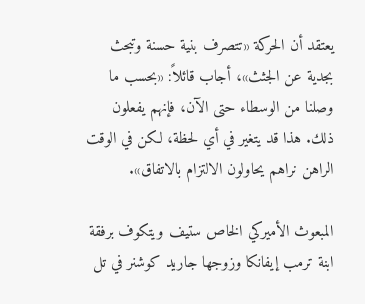يعتقد أن الحركة «تتصرف بنية حسنة وتبحث بجدية عن الجثث»، أجاب قائلاً: «بحسب ما وصلنا من الوسطاء حتى الآن، فإنهم يفعلون ذلك. هذا قد يتغير في أي لحظة، لكن في الوقت الراهن نراهم يحاولون الالتزام بالاتفاق».

المبعوث الأميركي الخاص ستيف ويتكوف برفقة ابنة ترمب إيفانكا وزوجها جاريد كوشنر في تل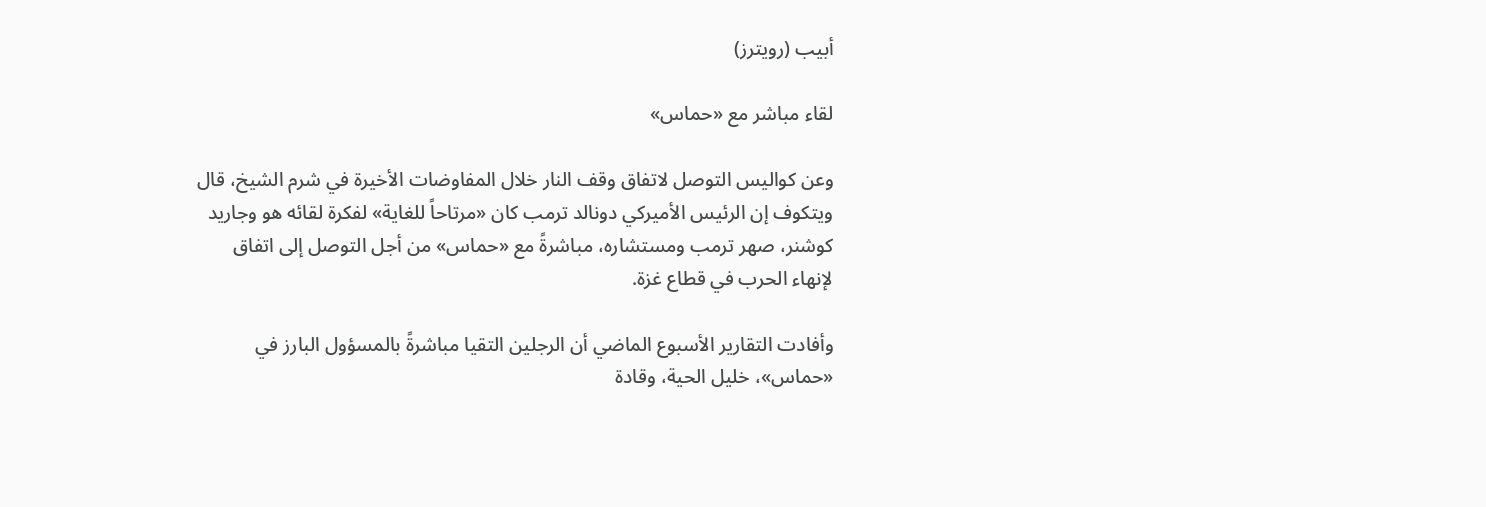أبيب (رويترز)

لقاء مباشر مع «حماس»

وعن كواليس التوصل لاتفاق وقف النار خلال المفاوضات الأخيرة في شرم الشيخ، قال ويتكوف إن الرئيس الأميركي دونالد ترمب كان «مرتاحاً للغاية» لفكرة لقائه هو وجاريد كوشنر، صهر ترمب ومستشاره، مباشرةً مع «حماس» من أجل التوصل إلى اتفاق لإنهاء الحرب في قطاع غزة.

وأفادت التقارير الأسبوع الماضي أن الرجلين التقيا مباشرةً بالمسؤول البارز في «حماس»، خليل الحية، وقادة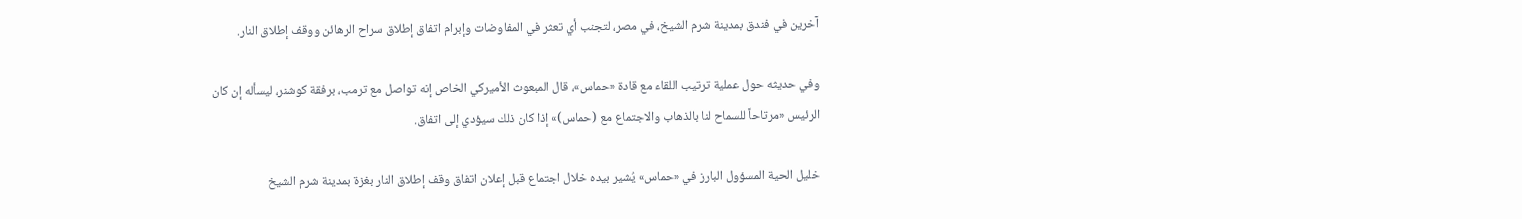آخرين في فندق بمدينة شرم الشيخ، في مصر، لتجنب أي تعثر في المفاوضات وإبرام اتفاق إطلاق سراح الرهائن ووقف إطلاق النار.

وفي حديثه حول عملية ترتيب اللقاء مع قادة «حماس»، قال المبعوث الأميركي الخاص إنه تواصل مع ترمب، برفقة كوشنر، ليسأله إن كان الرئيس «مرتاحاً للسماح لنا بالذهاب والاجتماع مع (حماس)» إذا كان ذلك سيؤدي إلى اتفاق.

خليل الحية المسؤول البارز في «حماس» يُشير بيده خلال اجتماع قبل إعلان اتفاق وقف إطلاق النار بغزة بمدينة شرم الشيخ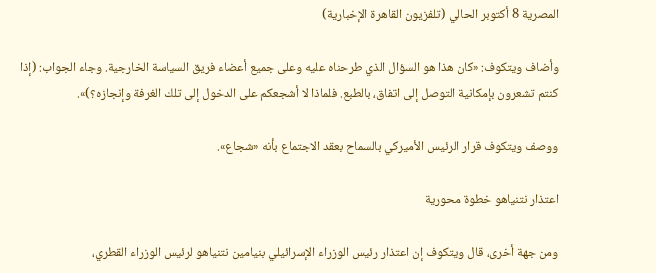المصرية 8 أكتوبر الحالي (تلفزيون القاهرة الإخبارية)

وأضاف ويتكوف: «كان هذا هو السؤال الذي طرحناه عليه وعلى جميع أعضاء فريق السياسة الخارجية. وجاء الجواب: (إذا كنتم تشعرون بإمكانية التوصل إلى اتفاق، بالطبع. فلماذا لا أشجعكم على الدخول إلى تلك الغرفة وإنجازه؟)».

ووصف ويتكوف قرار الرئيس الأميركي بالسماح بعقد الاجتماع بأنه «شجاع».

اعتذار نتنياهو خطوة محورية

ومن جهة أخرى، قال ويتكوف إن اعتذار رئيس الوزراء الإسرائيلي بنيامين نتنياهو لرئيس الوزراء القطري،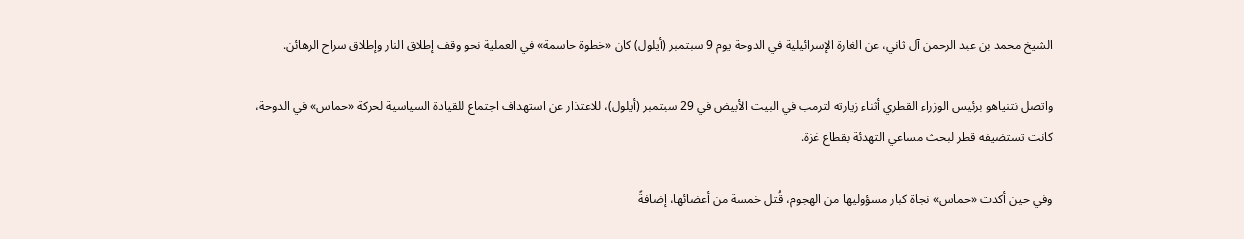الشيخ محمد بن عبد الرحمن آل ثاني، عن الغارة الإسرائيلية في الدوحة يوم 9 سبتمبر (أيلول) كان «خطوة حاسمة» في العملية نحو وقف إطلاق النار وإطلاق سراح الرهائن.

واتصل نتنياهو برئيس الوزراء القطري أثناء زيارته لترمب في البيت الأبيض في 29 سبتمبر (أيلول)، للاعتذار عن استهداف اجتماع للقيادة السياسية لحركة «حماس» في الدوحة، كانت تستضيفه قطر لبحث مساعي التهدئة بقطاع غزة.

وفي حين أكدت «حماس» نجاة كبار مسؤوليها من الهجوم، قُتل خمسة من أعضائها، إضافةً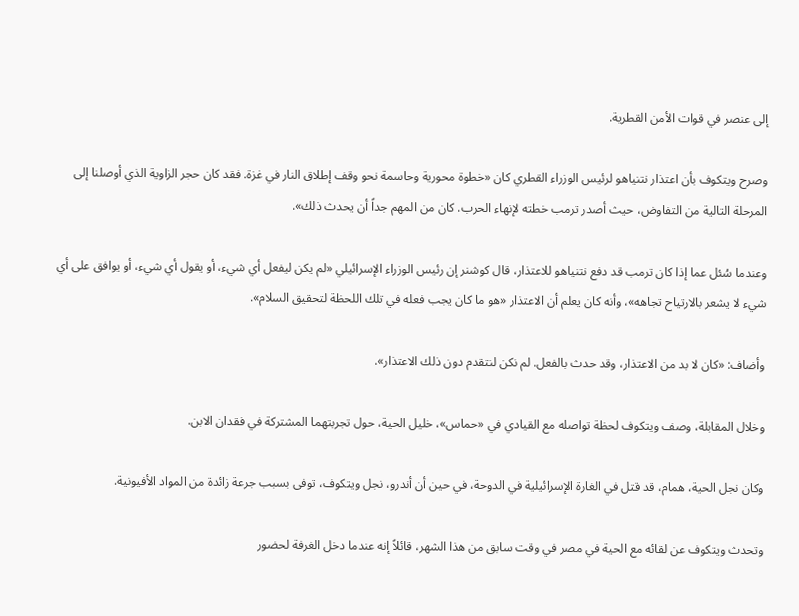إلى عنصر في قوات الأمن القطرية.

وصرح ويتكوف بأن اعتذار نتنياهو لرئيس الوزراء القطري كان «خطوة محورية وحاسمة نحو وقف إطلاق النار في غزة. فقد كان حجر الزاوية الذي أوصلنا إلى المرحلة التالية من التفاوض، حيث أصدر ترمب خطته لإنهاء الحرب. كان من المهم جداً أن يحدث ذلك».

وعندما سُئل عما إذا كان ترمب قد دفع نتنياهو للاعتذار، قال كوشنر إن رئيس الوزراء الإسرائيلي «لم يكن ليفعل أي شيء، أو يقول أي شيء، أو يوافق على أي شيء لا يشعر بالارتياح تجاهه»، وأنه كان يعلم أن الاعتذار «هو ما كان يجب فعله في تلك اللحظة لتحقيق السلام».

وأضاف: «كان لا بد من الاعتذار، وقد حدث بالفعل. لم نكن لنتقدم دون ذلك الاعتذار».

وخلال المقابلة، وصف ويتكوف لحظة تواصله مع القيادي في «حماس»، خليل الحية، حول تجربتهما المشتركة في فقدان الابن.

وكان نجل الحية، همام، قد قتل في الغارة الإسرائيلية في الدوحة، في حين أن أندرو، نجل ويتكوف، توفى بسبب جرعة زائدة من المواد الأفيونية.

وتحدث ويتكوف عن لقائه مع الحية في مصر في وقت سابق من هذا الشهر، قائلاً إنه عندما دخل الغرفة لحضور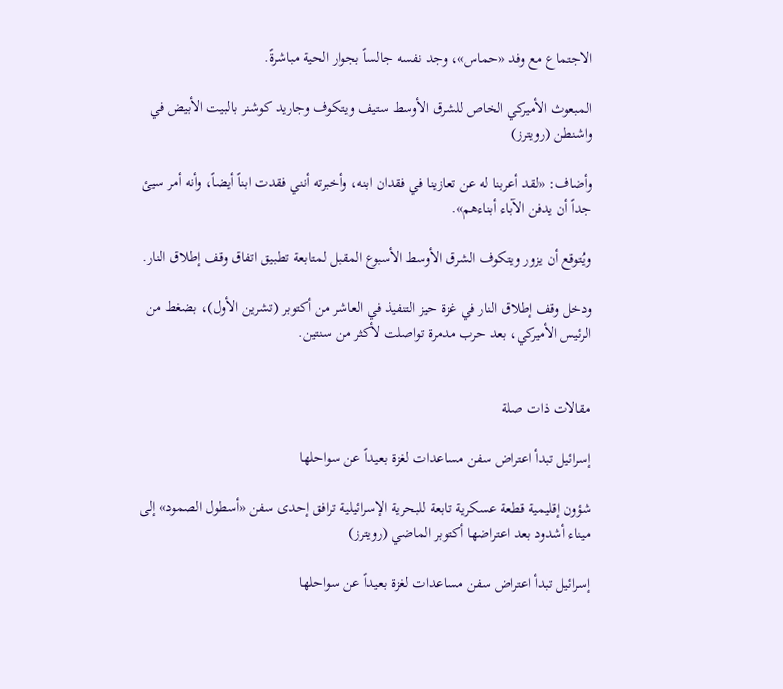الاجتماع مع وفد «حماس»، وجد نفسه جالساً بجوار الحية مباشرةً.

المبعوث الأميركي الخاص للشرق الأوسط ستيف ويتكوف وجاريد كوشنر بالبيت الأبيض في واشنطن (رويترز)

وأضاف: «لقد أعربنا له عن تعازينا في فقدان ابنه، وأخبرته أنني فقدت ابناً أيضاً، وأنه أمر سيئ جداً أن يدفن الآباء أبناءهم».

ويُتوقع أن يزور ويتكوف الشرق الأوسط الأسبوع المقبل لمتابعة تطبيق اتفاق وقف إطلاق النار.

ودخل وقف إطلاق النار في غزة حيز التنفيذ في العاشر من أكتوبر (تشرين الأول)، بضغط من الرئيس الأميركي، بعد حرب مدمرة تواصلت لأكثر من سنتين.


مقالات ذات صلة

إسرائيل تبدأ اعتراض سفن مساعدات لغزة بعيداً عن سواحلها

شؤون إقليمية قطعة عسكرية تابعة للبحرية الإسرائيلية ترافق إحدى سفن «أسطول الصمود» إلى ميناء أشدود بعد اعتراضها أكتوبر الماضي (رويترز)

إسرائيل تبدأ اعتراض سفن مساعدات لغزة بعيداً عن سواحلها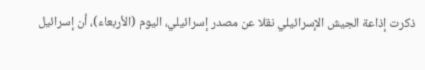ذكرت إذاعة الجيش الإسرائيلي نقلا عن مصدر إسرائيلي، اليوم (الأربعاء)، أن ‌إسرائيل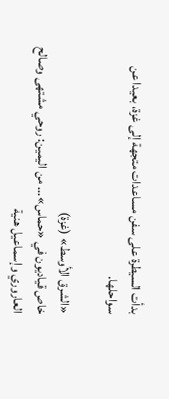بدأت ‌السيطرة على سفن ‌مساعدات متجهة إلى غزة، بعيدا عن سواحلها.

«الشرق الأوسط» (غزة)
خاص قياديون في «حماس»... من اليمين: روحي مشتهى وصالح العاروري وإسماعيل هنية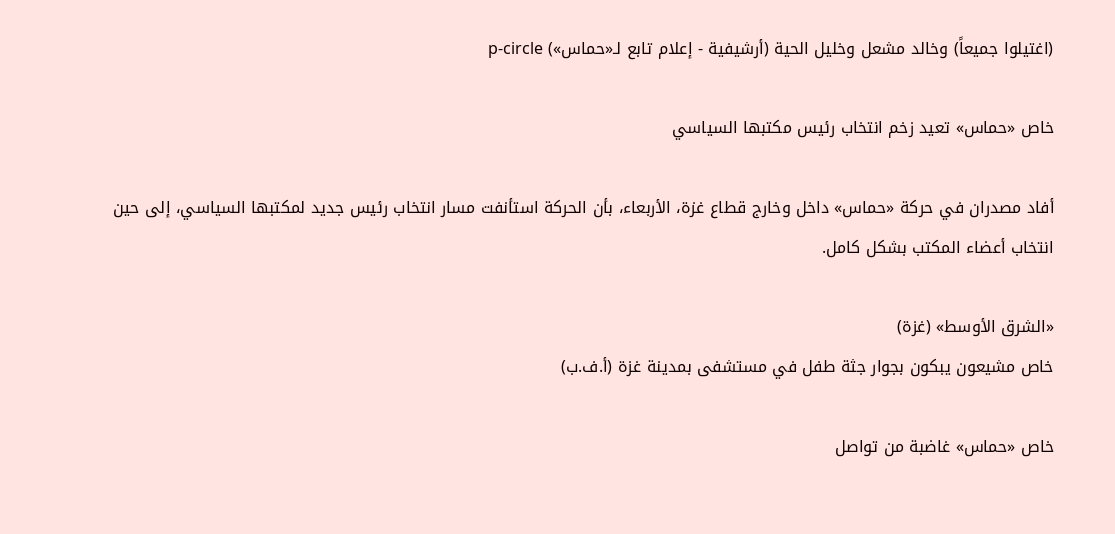(اغتيلوا جميعاً) وخالد مشعل وخليل الحية (أرشيفية - إعلام تابع لـ«حماس») p-circle

خاص «حماس» تعيد زخم انتخاب رئيس مكتبها السياسي

أفاد مصدران في حركة «حماس» داخل وخارج قطاع غزة، الأربعاء، بأن الحركة استأنفت مسار انتخاب رئيس جديد لمكتبها السياسي، إلى حين انتخاب أعضاء المكتب بشكل كامل.

«الشرق الأوسط» (غزة)
خاص مشيعون يبكون بجوار جثة طفل في مستشفى بمدينة غزة (أ.ف.ب)

خاص «حماس» غاضبة من تواصل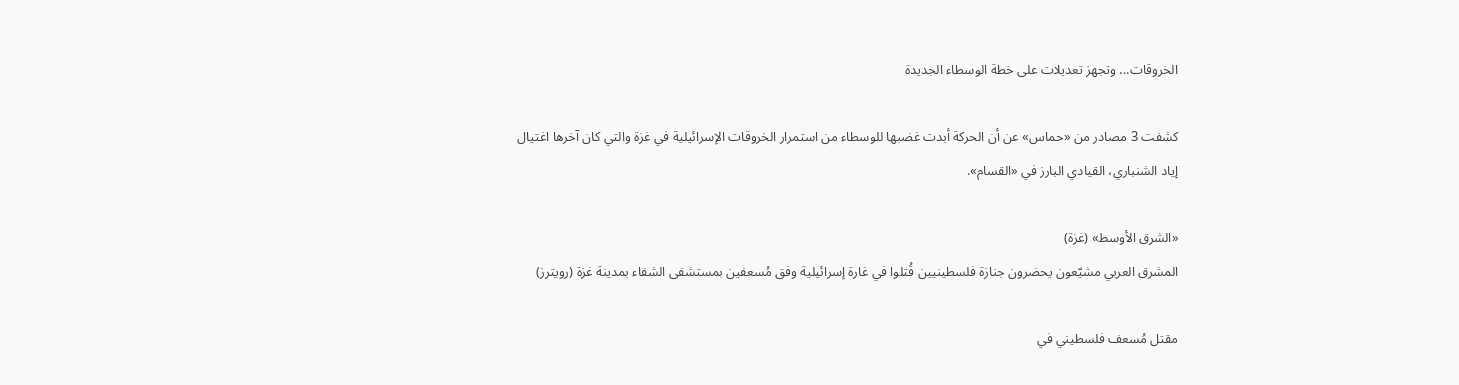الخروقات... وتجهز تعديلات على خطة الوسطاء الجديدة

كشفت 3 مصادر من «حماس» عن أن الحركة أبدت غضبها للوسطاء من استمرار الخروقات الإسرائيلية في غزة والتي كان آخرها اغتيال إياد الشنباري، القيادي البارز في «القسام».

«الشرق الأوسط» (غزة)
المشرق العربي مشيّعون يحضرون جنازة فلسطينيين قُتلوا في غارة إسرائيلية وفق مُسعفين بمستشفى الشفاء بمدينة غزة (رويترز)

مقتل مُسعف فلسطيني في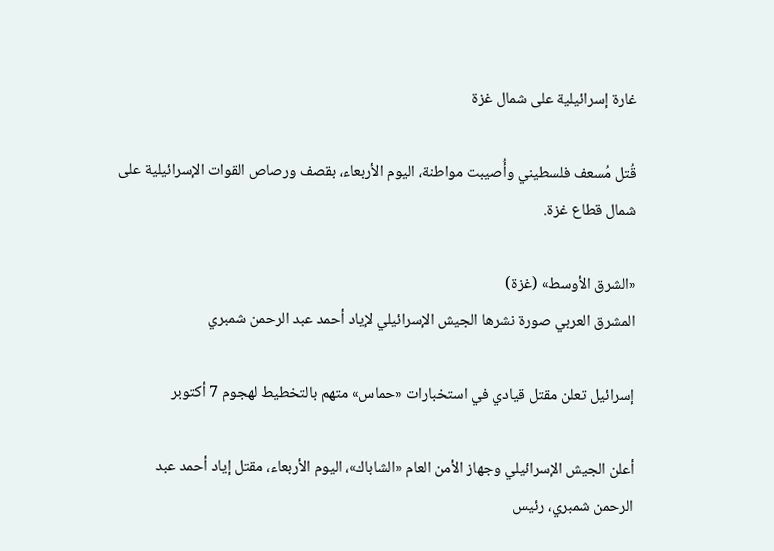غارة إسرائيلية على شمال غزة

قُتل مُسعف فلسطيني وأُصيبت مواطنة، اليوم الأربعاء، بقصف ورصاص القوات الإسرائيلية على شمال قطاع غزة.

«الشرق الأوسط» (غزة)
المشرق العربي صورة نشرها الجيش الإسرائيلي لإياد أحمد عبد الرحمن شمبري

إسرائيل تعلن مقتل قيادي في استخبارات «حماس» متهم بالتخطيط لهجوم 7 أكتوبر

أعلن الجيش الإسرائيلي وجهاز الأمن العام «الشاباك»، اليوم الأربعاء، مقتل إياد أحمد عبد الرحمن شمبري، رئيس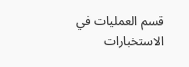قسم العمليات في الاستخبارات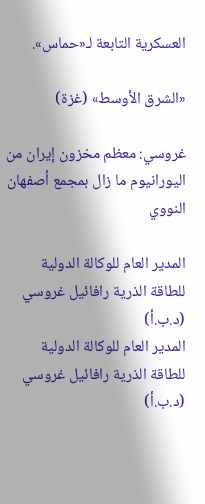العسكرية التابعة لـ«حماس».

«الشرق الأوسط» (غزة)

غروسي: معظم مخزون إيران من اليورانيوم ما زال بمجمع أصفهان النووي

المدير العام للوكالة الدولية للطاقة الذرية رافائيل غروسي (د.ب.أ)
المدير العام للوكالة الدولية للطاقة الذرية رافائيل غروسي (د.ب.أ)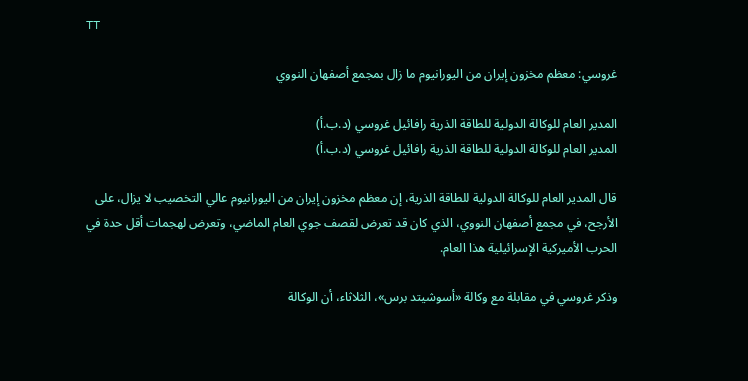TT

غروسي: معظم مخزون إيران من اليورانيوم ما زال بمجمع أصفهان النووي

المدير العام للوكالة الدولية للطاقة الذرية رافائيل غروسي (د.ب.أ)
المدير العام للوكالة الدولية للطاقة الذرية رافائيل غروسي (د.ب.أ)

قال المدير العام للوكالة الدولية للطاقة الذرية، إن معظم مخزون إيران من اليورانيوم عالي التخصيب لا يزال، على الأرجح، في مجمع أصفهان النووي، الذي كان قد تعرض لقصف جوي العام الماضي، وتعرض لهجمات أقل حدة في الحرب الأميركية الإسرائيلية هذا العام.

وذكر غروسي في مقابلة مع وكالة «أسوشيتد برس»، الثلاثاء، أن الوكالة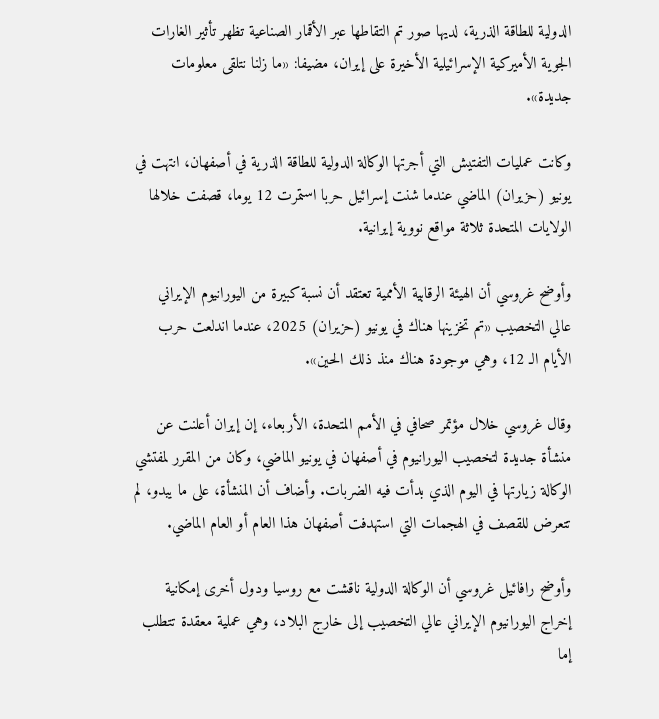الدولية للطاقة الذرية، لديها صور تم التقاطها عبر الأقمار الصناعية تظهر تأثير الغارات الجوية الأميركية الإسرائيلية الأخيرة على إيران، مضيفا: «ما زلنا نتلقى معلومات جديدة».

وكانت عمليات التفتيش التي أجرتها الوكالة الدولية للطاقة الذرية في أصفهان، انتهت في يونيو (حزيران) الماضي عندما شنت إسرائيل حربا استمرت 12 يوما، قصفت خلالها الولايات المتحدة ثلاثة مواقع نووية إيرانية.

وأوضح غروسي أن الهيئة الرقابية الأممية تعتقد أن نسبة كبيرة من اليورانيوم الإيراني عالي التخصيب «تم تخزينها هناك في يونيو (حزيران) 2025، عندما اندلعت حرب الأيام الـ 12، وهي موجودة هناك منذ ذلك الحين».

وقال غروسي خلال مؤتمر صحافي في الأمم المتحدة، الأربعاء، إن إيران أعلنت عن منشأة جديدة لتخصيب اليورانيوم في أصفهان في يونيو الماضي، وكان من المقرر لمفتشي الوكالة زيارتها في اليوم الذي بدأت فيه الضربات. وأضاف أن المنشأة، على ما يبدو، لم تتعرض للقصف في الهجمات التي استهدفت أصفهان هذا العام أو العام الماضي.

وأوضح رافائيل غروسي أن الوكالة الدولية ناقشت مع روسيا ودول أخرى إمكانية إخراج اليورانيوم الإيراني عالي التخصيب إلى خارج البلاد، وهي عملية معقدة تتطلب إما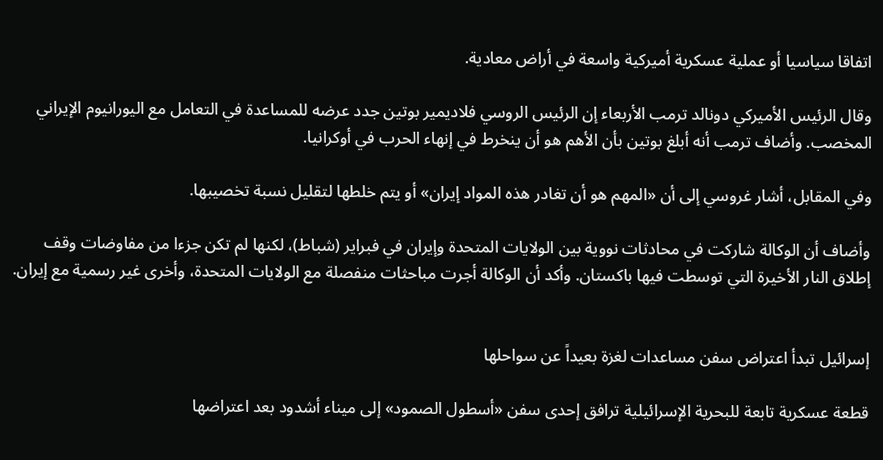اتفاقا سياسيا أو عملية عسكرية أميركية واسعة في أراض معادية.

وقال الرئيس الأميركي دونالد ترمب الأربعاء إن الرئيس الروسي فلاديمير بوتين جدد عرضه للمساعدة في التعامل مع اليورانيوم الإيراني المخصب. وأضاف ترمب أنه أبلغ بوتين بأن الأهم هو أن ينخرط في إنهاء الحرب في أوكرانيا.

وفي المقابل، أشار غروسي إلى أن «المهم هو أن تغادر هذه المواد إيران» أو يتم خلطها لتقليل نسبة تخصيبها.

وأضاف أن الوكالة شاركت في محادثات نووية بين الولايات المتحدة وإيران في فبراير (شباط)، لكنها لم تكن جزءا من مفاوضات وقف إطلاق النار الأخيرة التي توسطت فيها باكستان. وأكد أن الوكالة أجرت مباحثات منفصلة مع الولايات المتحدة، وأخرى غير رسمية مع إيران.


إسرائيل تبدأ اعتراض سفن مساعدات لغزة بعيداً عن سواحلها

قطعة عسكرية تابعة للبحرية الإسرائيلية ترافق إحدى سفن «أسطول الصمود» إلى ميناء أشدود بعد اعتراضها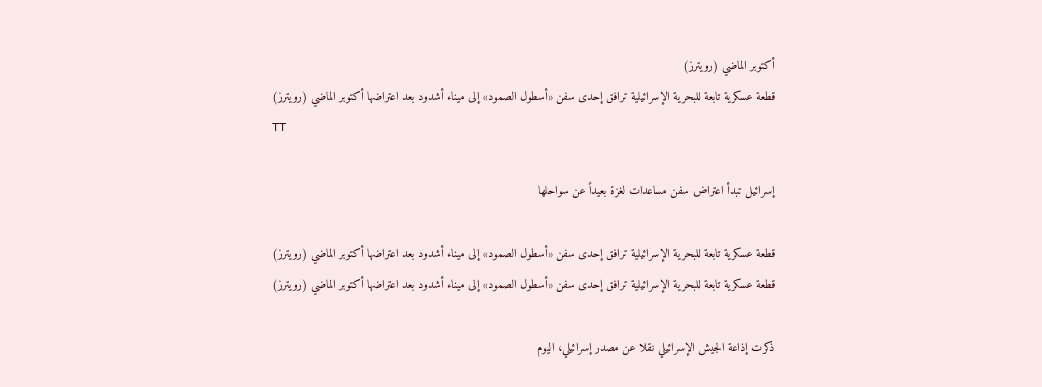أكتوبر الماضي (رويترز)
قطعة عسكرية تابعة للبحرية الإسرائيلية ترافق إحدى سفن «أسطول الصمود» إلى ميناء أشدود بعد اعتراضها أكتوبر الماضي (رويترز)
TT

إسرائيل تبدأ اعتراض سفن مساعدات لغزة بعيداً عن سواحلها

قطعة عسكرية تابعة للبحرية الإسرائيلية ترافق إحدى سفن «أسطول الصمود» إلى ميناء أشدود بعد اعتراضها أكتوبر الماضي (رويترز)
قطعة عسكرية تابعة للبحرية الإسرائيلية ترافق إحدى سفن «أسطول الصمود» إلى ميناء أشدود بعد اعتراضها أكتوبر الماضي (رويترز)

ذكرت إذاعة الجيش الإسرائيلي نقلا عن مصدر إسرائيلي، اليوم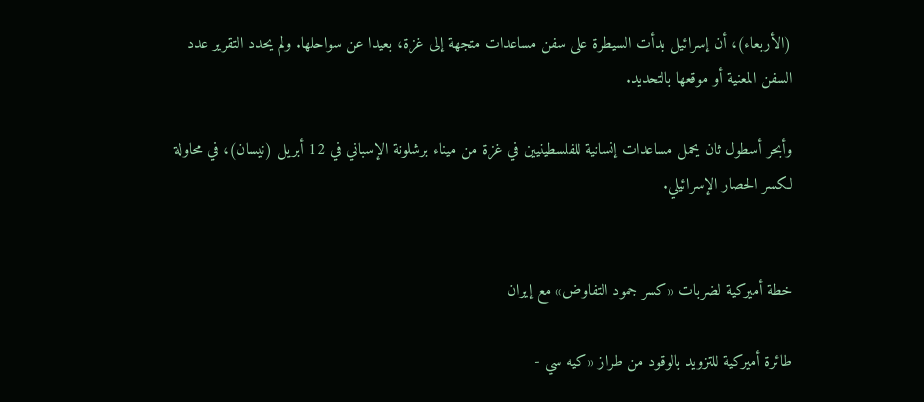(الأربعاء)، أن ‌إسرائيل بدأت ‌السيطرة على سفن ‌مساعدات متجهة إلى غزة، بعيدا عن سواحلها. ولم يحدد التقرير عدد السفن المعنية ‌أو ‌موقعها بالتحديد.

وأبحر ‌أسطول ‌ثان يحمل مساعدات إنسانية للفلسطينيين في ‌غزة من ميناء برشلونة الإسباني في 12 أبريل (نيسان)، في محاولة لكسر الحصار الإسرائيلي.


خطة أميركية لضربات «كسر جمود التفاوض» مع إيران

طائرة أميركية للتزويد بالوقود من طراز «كيه سي -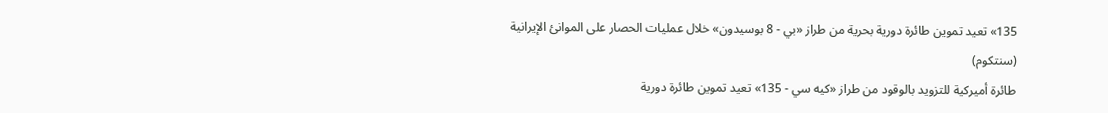135» تعيد تموين طائرة دورية بحرية من طراز «بي - 8 بوسيدون» خلال عمليات الحصار على الموانئ الإيرانية (سنتكوم)
طائرة أميركية للتزويد بالوقود من طراز «كيه سي - 135» تعيد تموين طائرة دورية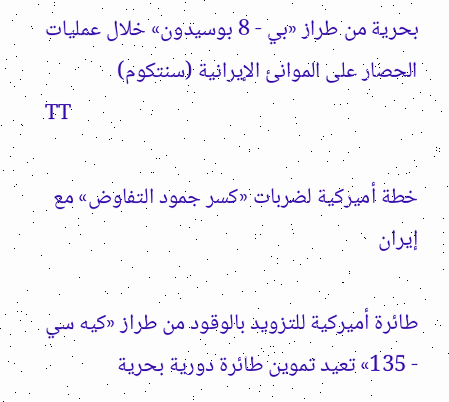بحرية من طراز «بي - 8 بوسيدون» خلال عمليات الحصار على الموانئ الإيرانية (سنتكوم)
TT

خطة أميركية لضربات «كسر جمود التفاوض» مع إيران

طائرة أميركية للتزويد بالوقود من طراز «كيه سي - 135» تعيد تموين طائرة دورية بحرية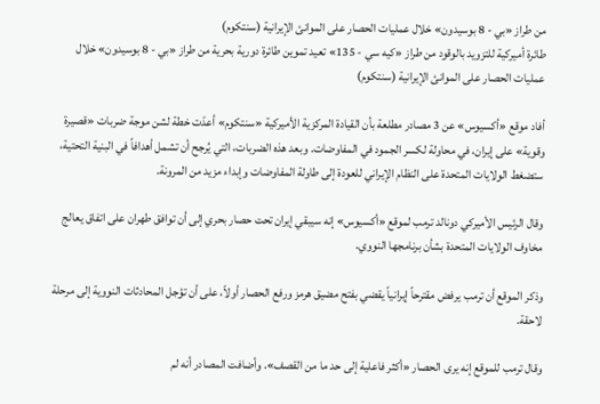من طراز «بي - 8 بوسيدون» خلال عمليات الحصار على الموانئ الإيرانية (سنتكوم)
طائرة أميركية للتزويد بالوقود من طراز «كيه سي - 135» تعيد تموين طائرة دورية بحرية من طراز «بي - 8 بوسيدون» خلال عمليات الحصار على الموانئ الإيرانية (سنتكوم)

أفاد موقع «أكسيوس» عن 3 مصادر مطلعة بأن القيادة المركزية الأميركية «سنتكوم» أعدّت خطة لشن موجة ضربات «قصيرة وقوية» على إيران، في محاولة لكسر الجمود في المفاوضات. وبعد هذه الضربات، التي يُرجح أن تشمل أهدافاً في البنية التحتية، ستضغط الولايات المتحدة على النظام الإيراني للعودة إلى طاولة المفاوضات وإبداء مزيد من المرونة.

وقال الرئيس الأميركي دونالد ترمب لموقع «أكسيوس» إنه سيبقي إيران تحت حصار بحري إلى أن توافق طهران على اتفاق يعالج مخاوف الولايات المتحدة بشأن برنامجها النووي.

وذكر الموقع أن ترمب يرفض مقترحاً إيرانياً يقضي بفتح مضيق هرمز ورفع الحصار أولاً، على أن تؤجل المحادثات النووية إلى مرحلة لاحقة.

وقال ترمب للموقع إنه يرى الحصار «أكثر فاعلية إلى حد ما من القصف». وأضافت المصادر أنه لم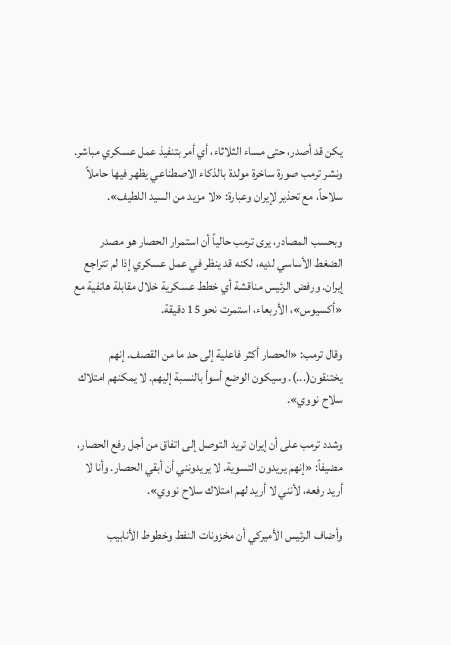يكن قد أصدر، حتى مساء الثلاثاء، أي أمر بتنفيذ عمل عسكري مباشر. ونشر ترمب صورة ساخرة مولدة بالذكاء الاصطناعي يظهر فيها حاملاً سلاحاً، مع تحذير لإيران وعبارة: «لا مزيد من السيد اللطيف».

وبحسب المصادر، يرى ترمب حالياً أن استمرار الحصار هو مصدر الضغط الأساسي لديه، لكنه قد ينظر في عمل عسكري إذا لم تتراجع إيران. ورفض الرئيس مناقشة أي خطط عسكرية خلال مقابلة هاتفية مع «أكسيوس»، الأربعاء، استمرت نحو 15 دقيقة.

وقال ترمب: «الحصار أكثر فاعلية إلى حد ما من القصف. إنهم يختنقون(...). وسيكون الوضع أسوأ بالنسبة إليهم. لا يمكنهم امتلاك سلاح نووي».

وشدد ترمب على أن إيران تريد التوصل إلى اتفاق من أجل رفع الحصار، مضيفاً: «إنهم يريدون التسوية. لا يريدونني أن أبقي الحصار. وأنا لا أريد رفعه، لأنني لا أريد لهم امتلاك سلاح نووي».

وأضاف الرئيس الأميركي أن مخزونات النفط وخطوط الأنابيب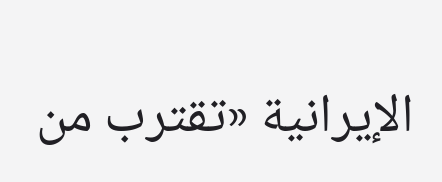الإيرانية «تقترب من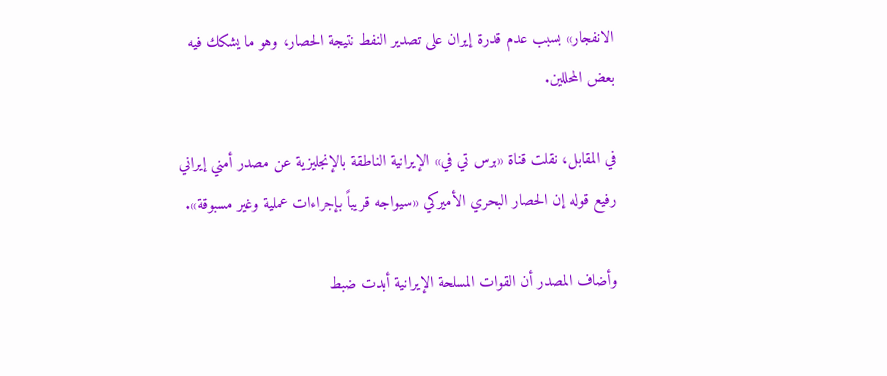الانفجار» بسبب عدم قدرة إيران على تصدير النفط نتيجة الحصار، وهو ما يشكك فيه بعض المحللين.

في المقابل، نقلت قناة «برس تي في» الإيرانية الناطقة بالإنجليزية عن مصدر أمني إيراني رفيع قوله إن الحصار البحري الأميركي «سيواجه قريباً بإجراءات عملية وغير مسبوقة».

وأضاف المصدر أن القوات المسلحة الإيرانية أبدت ضبط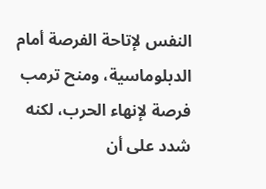النفس لإتاحة الفرصة أمام الدبلوماسية، ومنح ترمب فرصة لإنهاء الحرب، لكنه شدد على أن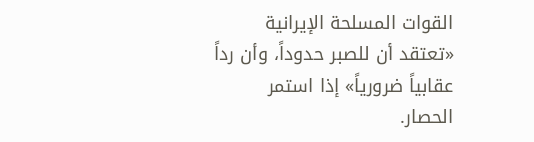القوات المسلحة الإيرانية «تعتقد أن للصبر حدوداً، وأن رداً عقابياً ضرورياً» إذا استمر الحصار.